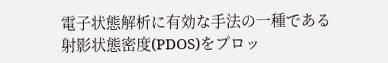電子状態解析に有効な手法の一種である射影状態密度(PDOS)をプロッ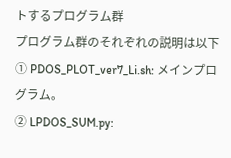トするプログラム群
プログラム群のそれぞれの説明は以下
① PDOS_PLOT_ver7_Li.sh: メインプログラム。
② LPDOS_SUM.py: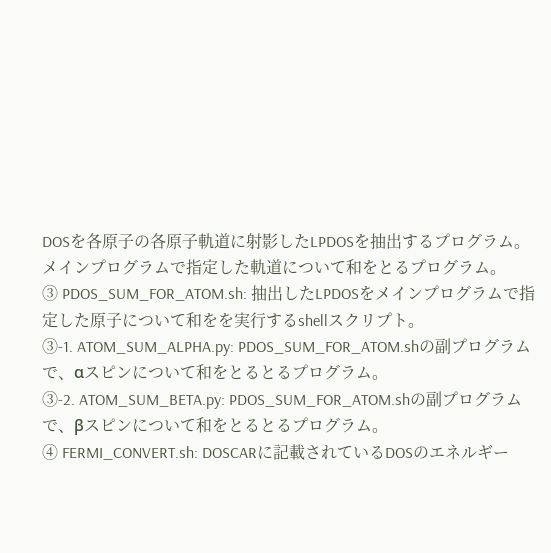DOSを各原子の各原子軌道に射影したLPDOSを抽出するプログラム。メインプログラムで指定した軌道について和をとるプログラム。
③ PDOS_SUM_FOR_ATOM.sh: 抽出したLPDOSをメインプログラムで指定した原子について和をを実行するshellスクリプト。
③-1. ATOM_SUM_ALPHA.py: PDOS_SUM_FOR_ATOM.shの副プログラムで、αスピンについて和をとるとるプログラム。
③-2. ATOM_SUM_BETA.py: PDOS_SUM_FOR_ATOM.shの副プログラムで、βスピンについて和をとるとるプログラム。
④ FERMI_CONVERT.sh: DOSCARに記載されているDOSのエネルギー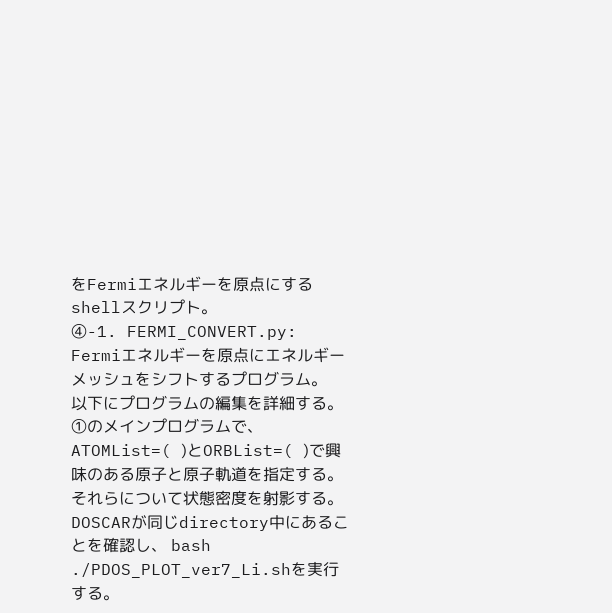をFermiエネルギーを原点にするshellスクリプト。
④-1. FERMI_CONVERT.py: Fermiエネルギーを原点にエネルギーメッシュをシフトするプログラム。
以下にプログラムの編集を詳細する。 ①のメインプログラムで、ATOMList=( )とORBList=( )で興味のある原子と原子軌道を指定する。 それらについて状態密度を射影する。
DOSCARが同じdirectory中にあることを確認し、 bash ./PDOS_PLOT_ver7_Li.shを実行する。